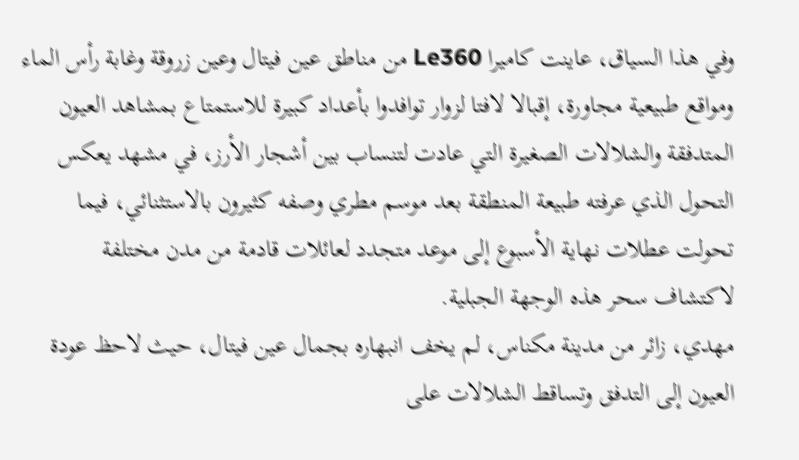وفي هذا السياق، عاينت كاميرا Le360 من مناطق عين فيتال وعين زروقة وغابة رأس الماء ومواقع طبيعية مجاورة، إقبالا لافتا لزوار توافدوا بأعداد كبيرة للاستمتاع بمشاهد العيون المتدفقة والشلالات الصغيرة التي عادت لتنساب بين أشجار الأرز، في مشهد يعكس التحول الذي عرفته طبيعة المنطقة بعد موسم مطري وصفه كثيرون بالاستثنائي، فيما تحولت عطلات نهاية الأسبوع إلى موعد متجدد لعائلات قادمة من مدن مختلفة لاكتشاف سحر هذه الوجهة الجبلية.
مهدي، زائر من مدينة مكناس، لم يخف انبهاره بجمال عين فيتال، حيث لاحظ عودة العيون إلى التدفق وتساقط الشلالات على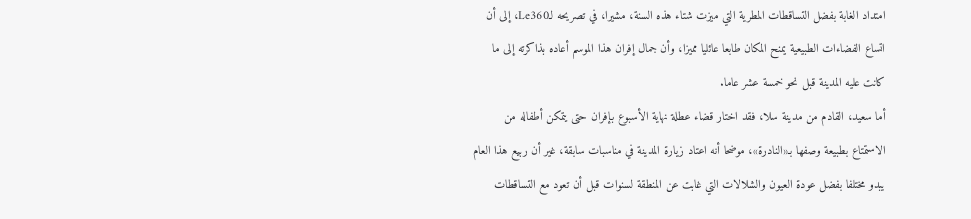امتداد الغابة بفضل التساقطات المطرية التي ميزت شتاء هذه السنة، مشيرا، في تصريحه لـLe360، إلى أن اتساع الفضاءات الطبيعية يمنح المكان طابعا عائليا مميزا، وأن جمال إفران هذا الموسم أعاده بذاكرته إلى ما كانت عليه المدينة قبل نحو خمسة عشر عاما.
أما سعيد، القادم من مدينة سلا، فقد اختار قضاء عطلة نهاية الأسبوع بإفران حتى يتمكن أطفاله من الاستمتاع بطبيعة وصفها بـ«النادرة»، موضحا أنه اعتاد زيارة المدينة في مناسبات سابقة، غير أن ربيع هذا العام يبدو مختلفا بفضل عودة العيون والشلالات التي غابت عن المنطقة لسنوات قبل أن تعود مع التساقطات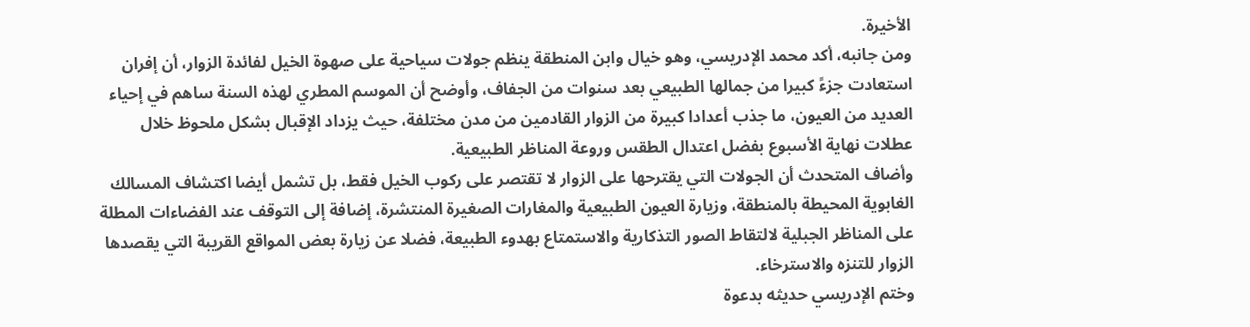الأخيرة.
ومن جانبه، أكد محمد الإدريسي، وهو خيال وابن المنطقة ينظم جولات سياحية على صهوة الخيل لفائدة الزوار، أن إفران استعادت جزءً كبيرا من جمالها الطبيعي بعد سنوات من الجفاف، وأوضح أن الموسم المطري لهذه السنة ساهم في إحياء العديد من العيون، ما جذب أعدادا كبيرة من الزوار القادمين من مدن مختلفة، حيث يزداد الإقبال بشكل ملحوظ خلال عطلات نهاية الأسبوع بفضل اعتدال الطقس وروعة المناظر الطبيعية.
وأضاف المتحدث أن الجولات التي يقترحها على الزوار لا تقتصر على ركوب الخيل فقط، بل تشمل أيضا اكتشاف المسالك الغابوية المحيطة بالمنطقة، وزيارة العيون الطبيعية والمغارات الصغيرة المنتشرة، إضافة إلى التوقف عند الفضاءات المطلة على المناظر الجبلية لالتقاط الصور التذكارية والاستمتاع بهدوء الطبيعة، فضلا عن زيارة بعض المواقع القريبة التي يقصدها الزوار للتنزه والاسترخاء.
وختم الإدريسي حديثه بدعوة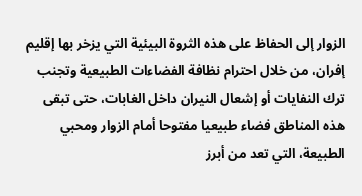الزوار إلى الحفاظ على هذه الثروة البيئية التي يزخر بها إقليم إفران، من خلال احترام نظافة الفضاءات الطبيعية وتجنب ترك النفايات أو إشعال النيران داخل الغابات، حتى تبقى هذه المناطق فضاء طبيعيا مفتوحا أمام الزوار ومحبي الطبيعة، التي تعد من أبرز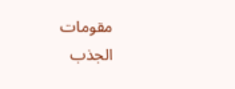مقومات الجذب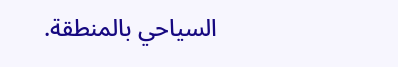السياحي بالمنطقة.